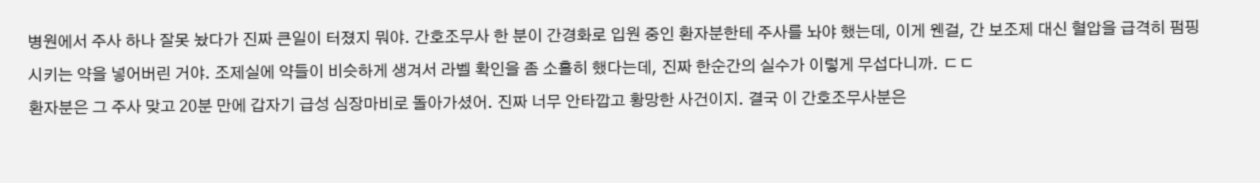병원에서 주사 하나 잘못 놨다가 진짜 큰일이 터졌지 뭐야. 간호조무사 한 분이 간경화로 입원 중인 환자분한테 주사를 놔야 했는데, 이게 웬걸, 간 보조제 대신 혈압을 급격히 펌핑시키는 약을 넣어버린 거야. 조제실에 약들이 비슷하게 생겨서 라벨 확인을 좀 소홀히 했다는데, 진짜 한순간의 실수가 이렇게 무섭다니까. ㄷㄷ
환자분은 그 주사 맞고 20분 만에 갑자기 급성 심장마비로 돌아가셨어. 진짜 너무 안타깝고 황망한 사건이지. 결국 이 간호조무사분은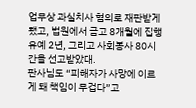업무상 과실치사 혐의로 재판받게 됐고, 법원에서 금고 8개월에 집행유예 2년, 그리고 사회봉사 80시간을 선고받았대.
판사님도 “피해자가 사망에 이르게 돼 책임이 무겁다”고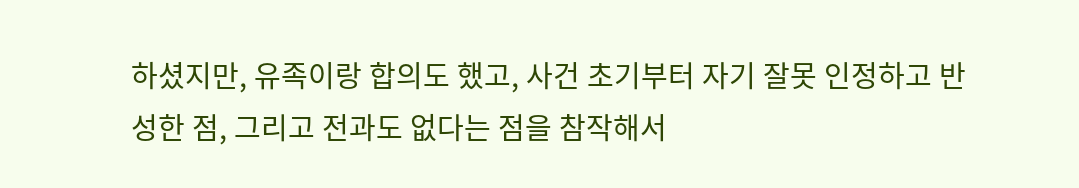하셨지만, 유족이랑 합의도 했고, 사건 초기부터 자기 잘못 인정하고 반성한 점, 그리고 전과도 없다는 점을 참작해서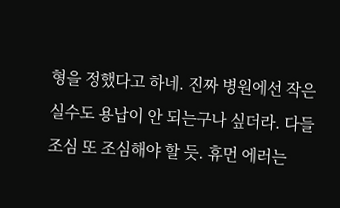형을 정했다고 하네. 진짜 병원에선 작은 실수도 용납이 안 되는구나 싶더라. 다들 조심 또 조심해야 할 듯. 휴먼 에러는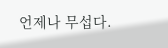언제나 무섭다.